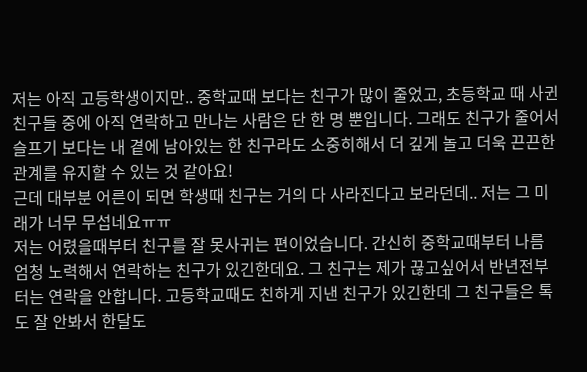저는 아직 고등학생이지만.. 중학교때 보다는 친구가 많이 줄었고, 초등학교 때 사귄 친구들 중에 아직 연락하고 만나는 사람은 단 한 명 뿐입니다. 그래도 친구가 줄어서 슬프기 보다는 내 곁에 남아있는 한 친구라도 소중히해서 더 깊게 놀고 더욱 끈끈한 관계를 유지할 수 있는 것 같아요!
근데 대부분 어른이 되면 학생때 친구는 거의 다 사라진다고 보라던데.. 저는 그 미래가 너무 무섭네요ㅠㅠ
저는 어렸을때부터 친구를 잘 못사귀는 편이었습니다. 간신히 중학교때부터 나름 엄청 노력해서 연락하는 친구가 있긴한데요. 그 친구는 제가 끊고싶어서 반년전부터는 연락을 안합니다. 고등학교때도 친하게 지낸 친구가 있긴한데 그 친구들은 톡도 잘 안봐서 한달도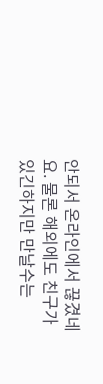안되서 온라인에서 끊겼네요. 물론 해외에도 친구가 있긴하지만 만날수는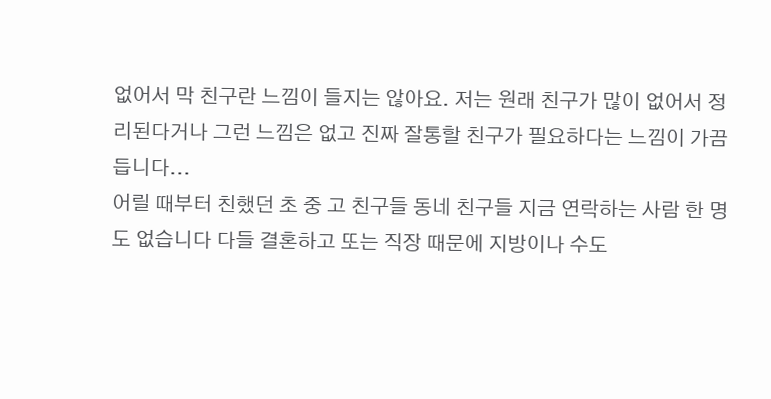없어서 막 친구란 느낌이 들지는 않아요. 저는 원래 친구가 많이 없어서 정리된다거나 그런 느낌은 없고 진짜 잘통할 친구가 필요하다는 느낌이 가끔 듭니다...
어릴 때부터 친했던 초 중 고 친구들 동네 친구들 지금 연락하는 사람 한 명도 없습니다 다들 결혼하고 또는 직장 때문에 지방이나 수도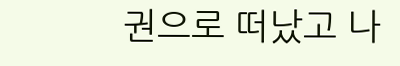권으로 떠났고 나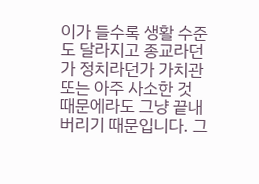이가 들수록 생활 수준도 달라지고 종교라던가 정치라던가 가치관 또는 아주 사소한 것 때문에라도 그냥 끝내 버리기 때문입니다. 그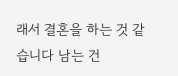래서 결혼을 하는 것 같습니다 남는 건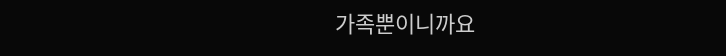가족뿐이니까요